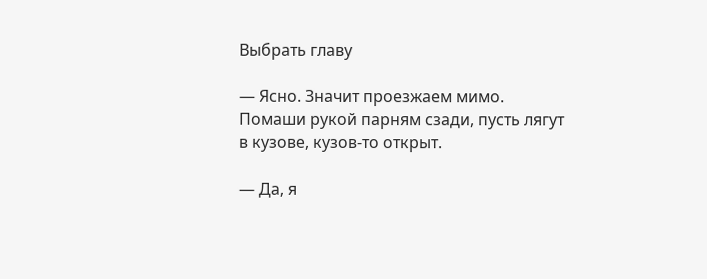Выбрать главу

— Ясно. Значит проезжаем мимо. Помаши рукой парням сзади, пусть лягут в кузове, кузов-то открыт.

— Да, я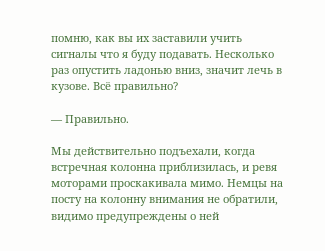помню, как вы их заставили учить сигналы что я буду подавать. Несколько раз опустить ладонью вниз, значит лечь в кузове. Всё правильно?

— Правильно.

Мы действительно подъехали, когда встречная колонна приблизилась, и ревя моторами проскакивала мимо. Немцы на посту на колонну внимания не обратили, видимо предупреждены о ней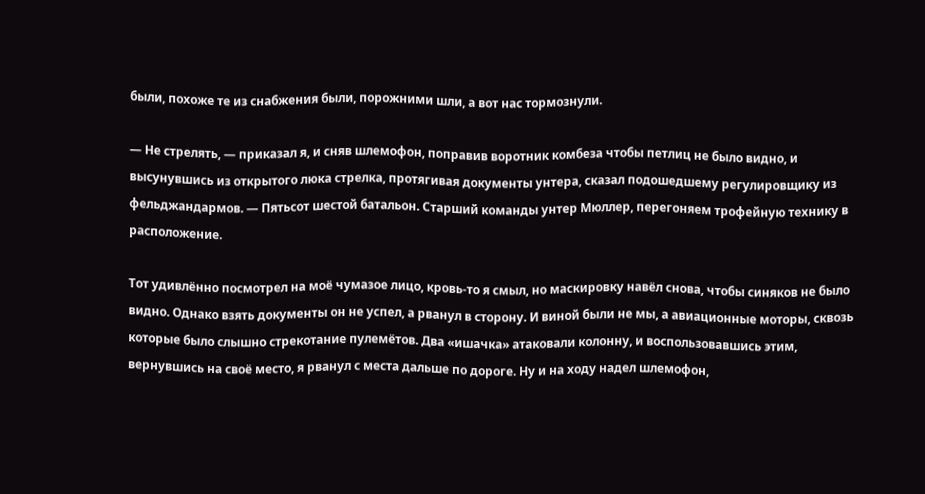были, похоже те из снабжения были, порожними шли, а вот нас тормознули.

— Не стрелять, — приказал я, и сняв шлемофон, поправив воротник комбеза чтобы петлиц не было видно, и высунувшись из открытого люка стрелка, протягивая документы унтера, сказал подошедшему регулировщику из фельджандармов. — Пятьсот шестой батальон. Старший команды унтер Мюллер, перегоняем трофейную технику в расположение.

Тот удивлённо посмотрел на моё чумазое лицо, кровь-то я смыл, но маскировку навёл снова, чтобы синяков не было видно. Однако взять документы он не успел, а рванул в сторону. И виной были не мы, а авиационные моторы, сквозь которые было слышно стрекотание пулемётов. Два «ишачка» атаковали колонну, и воспользовавшись этим, вернувшись на своё место, я рванул с места дальше по дороге. Ну и на ходу надел шлемофон,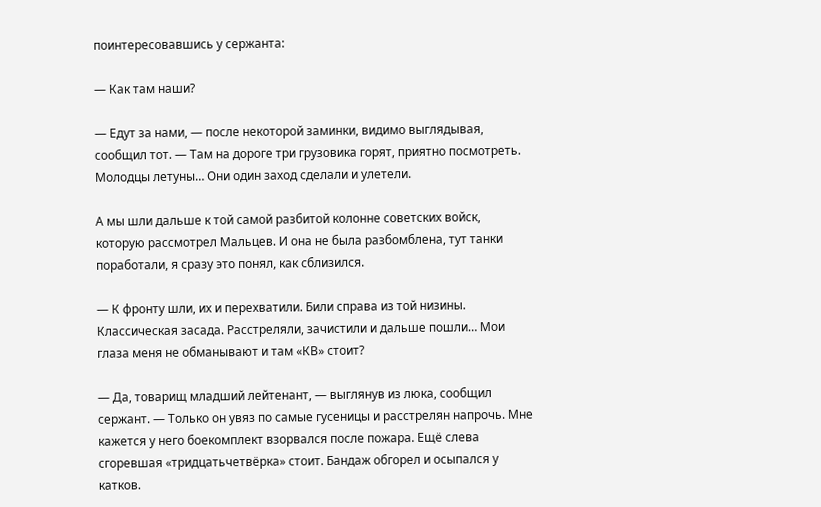поинтересовавшись у сержанта:

— Как там наши?

— Едут за нами, — после некоторой заминки, видимо выглядывая, сообщил тот. — Там на дороге три грузовика горят, приятно посмотреть. Молодцы летуны… Они один заход сделали и улетели.

А мы шли дальше к той самой разбитой колонне советских войск, которую рассмотрел Мальцев. И она не была разбомблена, тут танки поработали, я сразу это понял, как сблизился.

— К фронту шли, их и перехватили. Били справа из той низины. Классическая засада. Расстреляли, зачистили и дальше пошли… Мои глаза меня не обманывают и там «КВ» стоит?

— Да, товарищ младший лейтенант, — выглянув из люка, сообщил сержант. — Только он увяз по самые гусеницы и расстрелян напрочь. Мне кажется у него боекомплект взорвался после пожара. Ещё слева сгоревшая «тридцатьчетвёрка» стоит. Бандаж обгорел и осыпался у катков.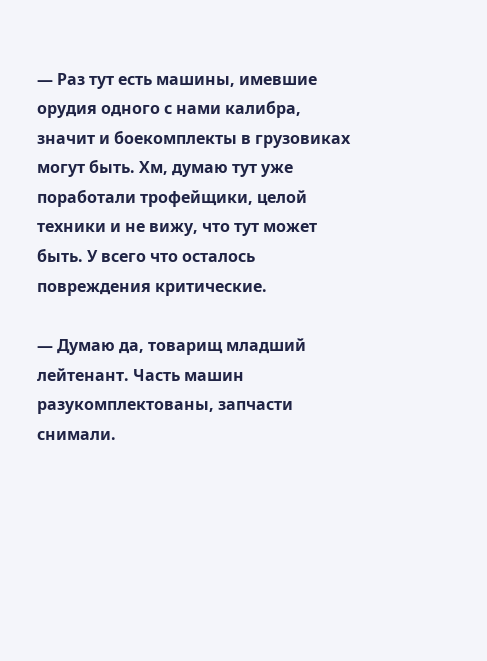— Раз тут есть машины, имевшие орудия одного с нами калибра, значит и боекомплекты в грузовиках могут быть. Хм, думаю тут уже поработали трофейщики, целой техники и не вижу, что тут может быть. У всего что осталось повреждения критические.

— Думаю да, товарищ младший лейтенант. Часть машин разукомплектованы, запчасти снимали.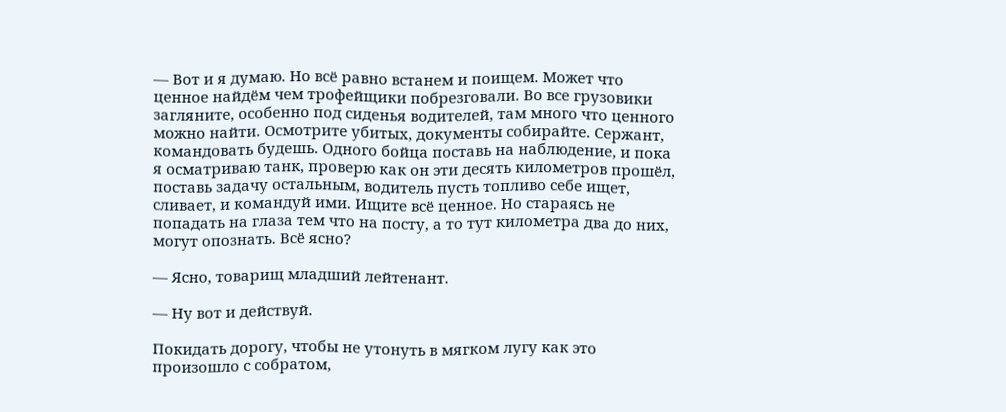— Вот и я думаю. Но всё равно встанем и поищем. Может что ценное найдём чем трофейщики побрезговали. Во все грузовики загляните, особенно под сиденья водителей, там много что ценного можно найти. Осмотрите убитых, документы собирайте. Сержант, командовать будешь. Одного бойца поставь на наблюдение, и пока я осматриваю танк, проверю как он эти десять километров прошёл, поставь задачу остальным, водитель пусть топливо себе ищет, сливает, и командуй ими. Ищите всё ценное. Но стараясь не попадать на глаза тем что на посту, а то тут километра два до них, могут опознать. Всё ясно?

— Ясно, товарищ младший лейтенант.

— Ну вот и действуй.

Покидать дорогу, чтобы не утонуть в мягком лугу как это произошло с собратом,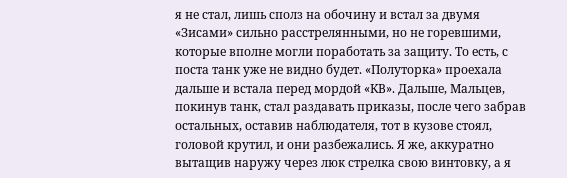я не стал, лишь сполз на обочину и встал за двумя «Зисами» сильно расстрелянными, но не горевшими, которые вполне могли поработать за защиту. То есть, с поста танк уже не видно будет. «Полуторка» проехала дальше и встала перед мордой «КВ». Дальше, Мальцев, покинув танк, стал раздавать приказы, после чего забрав остальных, оставив наблюдателя, тот в кузове стоял, головой крутил, и они разбежались. Я же, аккуратно вытащив наружу через люк стрелка свою винтовку, а я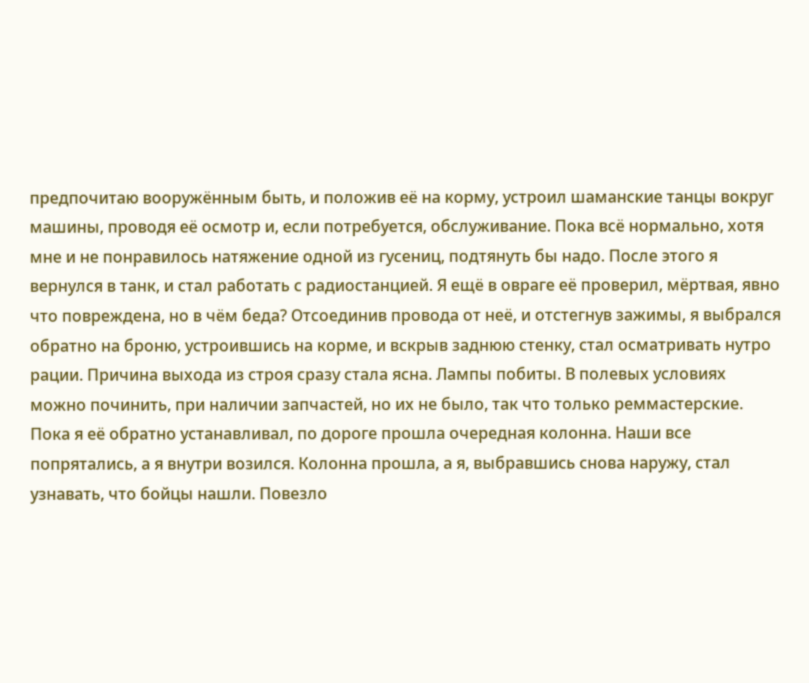предпочитаю вооружённым быть, и положив её на корму, устроил шаманские танцы вокруг машины, проводя её осмотр и, если потребуется, обслуживание. Пока всё нормально, хотя мне и не понравилось натяжение одной из гусениц, подтянуть бы надо. После этого я вернулся в танк, и стал работать с радиостанцией. Я ещё в овраге её проверил, мёртвая, явно что повреждена, но в чём беда? Отсоединив провода от неё, и отстегнув зажимы, я выбрался обратно на броню, устроившись на корме, и вскрыв заднюю стенку, стал осматривать нутро рации. Причина выхода из строя сразу стала ясна. Лампы побиты. В полевых условиях можно починить, при наличии запчастей, но их не было, так что только реммастерские. Пока я её обратно устанавливал, по дороге прошла очередная колонна. Наши все попрятались, а я внутри возился. Колонна прошла, а я, выбравшись снова наружу, стал узнавать, что бойцы нашли. Повезло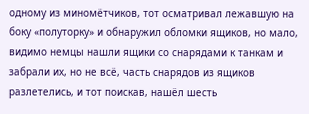одному из миномётчиков, тот осматривал лежавшую на боку «полуторку» и обнаружил обломки ящиков, но мало, видимо немцы нашли ящики со снарядами к танкам и забрали их, но не всё, часть снарядов из ящиков разлетелись, и тот поискав, нашёл шесть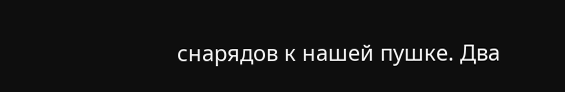снарядов к нашей пушке. Два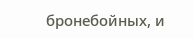бронебойных, и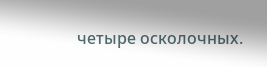четыре осколочных.